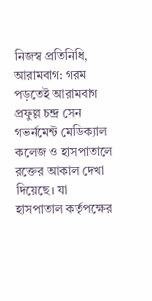নিজস্ব প্রতিনিধি, আরামবাগ: গরম পড়তেই আরামবাগ প্রফুল্ল চন্দ্র সেন গভর্নমেন্ট মেডিক্যাল কলেজ ও হাসপাতালে রক্তের আকাল দেখা দিয়েছে। যা হাসপাতাল কর্তৃপক্ষের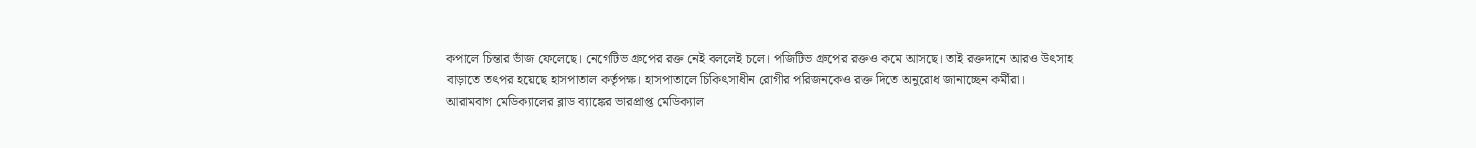কপালে চিন্তার ভাঁজ ফেলেছে। নেগেটিভ গ্রুপের রক্ত নেই বললেই চলে। পজিটিভ গ্রুপের রক্তও কমে আসছে। তাই রক্তদানে আরও উৎসাহ বাড়াতে তৎপর হয়েছে হাসপাতাল কর্তৃপক্ষ। হাসপাতালে চিকিৎসাধীন রোগীর পরিজনকেও রক্ত দিতে অনুরোধ জানাচ্ছেন কর্মীরা।
আরামবাগ মেডিক্যালের ব্লাড ব্যাঙ্কের ভারপ্রাপ্ত মেডিক্যাল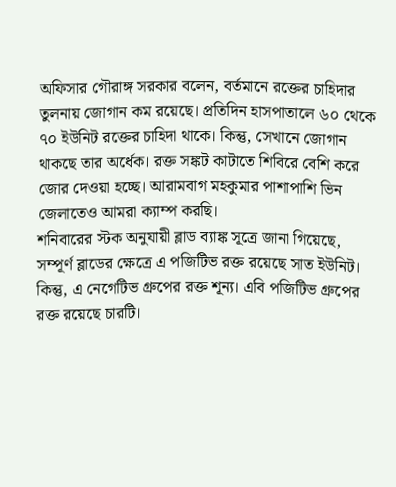অফিসার গৌরাঙ্গ সরকার বলেন, বর্তমানে রক্তের চাহিদার তুলনায় জোগান কম রয়েছে। প্রতিদিন হাসপাতালে ৬০ থেকে ৭০ ইউনিট রক্তের চাহিদা থাকে। কিন্তু, সেখানে জোগান থাকছে তার অর্ধেক। রক্ত সঙ্কট কাটাতে শিবিরে বেশি করে জোর দেওয়া হচ্ছে। আরামবাগ মহকুমার পাশাপাশি ভিন জেলাতেও আমরা ক্যাম্প করছি।
শনিবারের স্টক অনুযায়ী ব্লাড ব্যাঙ্ক সূত্রে জানা গিয়েছে, সম্পূর্ণ ব্লাডের ক্ষেত্রে এ পজিটিভ রক্ত রয়েছে সাত ইউনিট। কিন্তু, এ নেগেটিভ গ্রুপের রক্ত শূন্য। এবি পজিটিভ গ্রুপের রক্ত রয়েছে চারটি।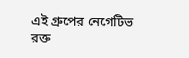এই গ্রুপের নেগেটিভ রক্ত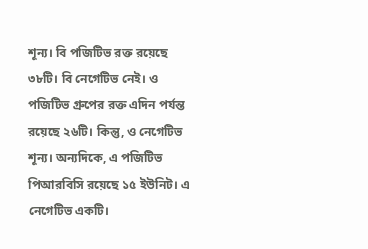শূন্য। বি পজিটিভ রক্ত রয়েছে ৩৮টি। বি নেগেটিভ নেই। ও পজিটিভ গ্রুপের রক্ত এদিন পর্যন্ত রয়েছে ২৬টি। কিন্তু, ও নেগেটিভ শূন্য। অন্যদিকে, এ পজিটিভ পিআরবিসি রয়েছে ১৫ ইউনিট। এ নেগেটিভ একটি।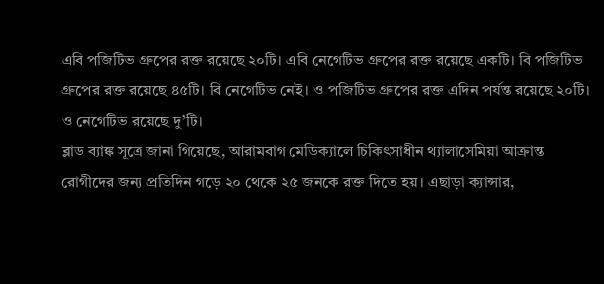এবি পজিটিভ গ্রুপের রক্ত রয়েছে ২০টি। এবি নেগেটিভ গ্রুপের রক্ত রয়েছে একটি। বি পজিটিভ গ্রুপের রক্ত রয়েছে ৪৫টি। বি নেগেটিভ নেই। ও পজিটিভ গ্রুপের রক্ত এদিন পর্যন্ত রয়েছে ২০টি। ও নেগেটিভ রয়েছে দু’টি।
ব্লাড ব্যাঙ্ক সূত্রে জানা গিয়েছে, আরামবাগ মেডিক্যালে চিকিৎসাধীন থ্যালাসেমিয়া আক্রান্ত রোগীদের জন্য প্রতিদিন গড়ে ২০ থেকে ২৫ জনকে রক্ত দিতে হয়। এছাড়া ক্যান্সার,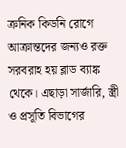ক্রনিক কিডনি রোগে আক্রান্তদের জন্যও রক্ত সরবরাহ হয় ব্লাড ব্যাঙ্ক থেকে। এছাড়া সার্জারি, স্ত্রী ও প্রসূতি বিভাগের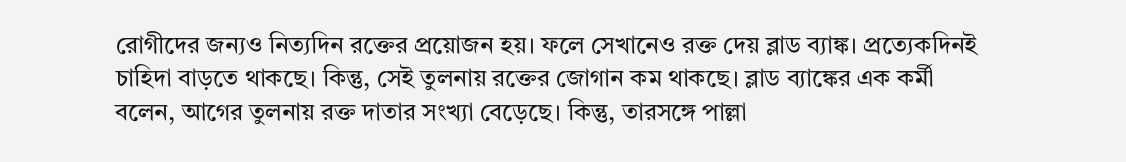রোগীদের জন্যও নিত্যদিন রক্তের প্রয়োজন হয়। ফলে সেখানেও রক্ত দেয় ব্লাড ব্যাঙ্ক। প্রত্যেকদিনই চাহিদা বাড়তে থাকছে। কিন্তু, সেই তুলনায় রক্তের জোগান কম থাকছে। ব্লাড ব্যাঙ্কের এক কর্মী বলেন, আগের তুলনায় রক্ত দাতার সংখ্যা বেড়েছে। কিন্তু, তারসঙ্গে পাল্লা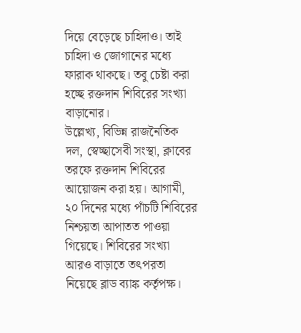দিয়ে বেড়েছে চাহিদাও। তাই চাহিদা ও জোগানের মধ্যে ফারাক থাকছে। তবু চেষ্টা করা হচ্ছে রক্তদান শিবিরের সংখ্যা বাড়ানোর।
উল্লেখ্য, বিভিন্ন রাজনৈতিক দল, স্বেচ্ছাসেবী সংস্থা, ক্লাবের তরফে রক্তদান শিবিরের আয়োজন করা হয়। আগামী, ২০ দিনের মধ্যে পাঁচটি শিবিরের নিশ্চয়তা আপাতত পাওয়া গিয়েছে। শিবিরের সংখ্যা আরও বাড়াতে তৎপরতা নিয়েছে ব্লাড ব্যাঙ্ক কর্তৃপক্ষ।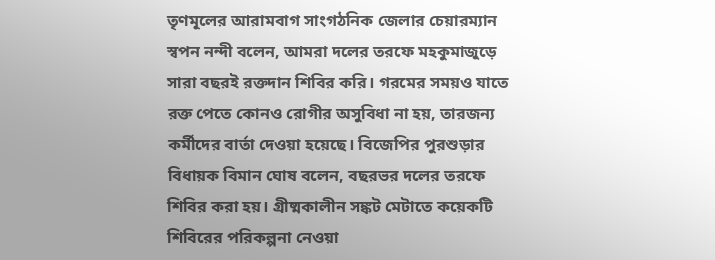তৃণমূলের আরামবাগ সাংগঠনিক জেলার চেয়ারম্যান স্বপন নন্দী বলেন, আমরা দলের তরফে মহকুমাজুড়ে সারা বছরই রক্তদান শিবির করি। গরমের সময়ও যাতে রক্ত পেতে কোনও রোগীর অসুবিধা না হয়, তারজন্য কর্মীদের বার্তা দেওয়া হয়েছে। বিজেপির পুরশুড়ার বিধায়ক বিমান ঘোষ বলেন, বছরভর দলের তরফে শিবির করা হয়। গ্রীষ্মকালীন সঙ্কট মেটাতে কয়েকটি শিবিরের পরিকল্পনা নেওয়া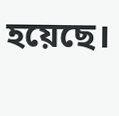হয়েছে।